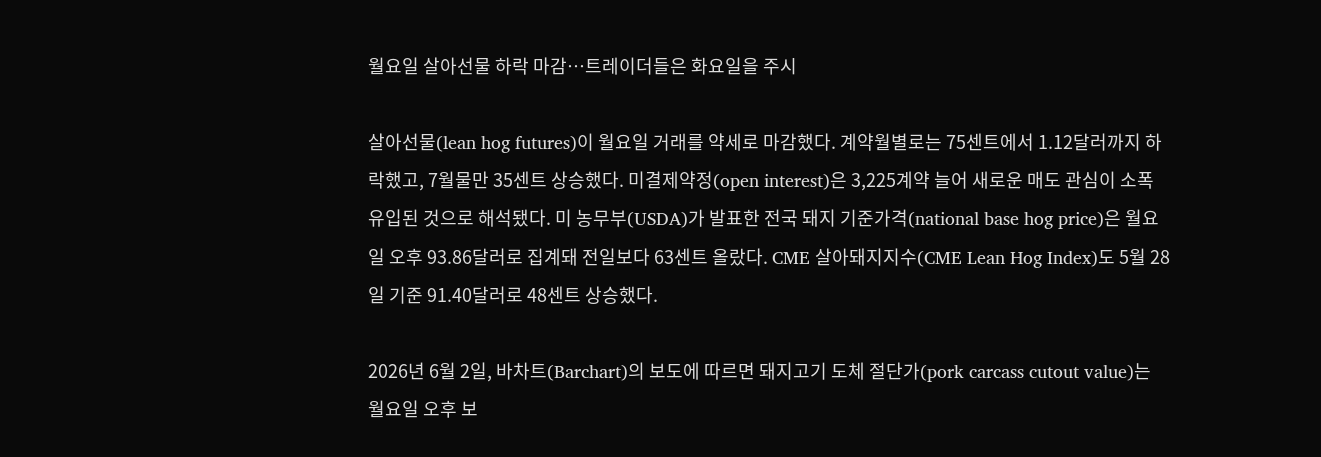월요일 살아선물 하락 마감…트레이더들은 화요일을 주시

살아선물(lean hog futures)이 월요일 거래를 약세로 마감했다. 계약월별로는 75센트에서 1.12달러까지 하락했고, 7월물만 35센트 상승했다. 미결제약정(open interest)은 3,225계약 늘어 새로운 매도 관심이 소폭 유입된 것으로 해석됐다. 미 농무부(USDA)가 발표한 전국 돼지 기준가격(national base hog price)은 월요일 오후 93.86달러로 집계돼 전일보다 63센트 올랐다. CME 살아돼지지수(CME Lean Hog Index)도 5월 28일 기준 91.40달러로 48센트 상승했다.

2026년 6월 2일, 바차트(Barchart)의 보도에 따르면 돼지고기 도체 절단가(pork carcass cutout value)는 월요일 오후 보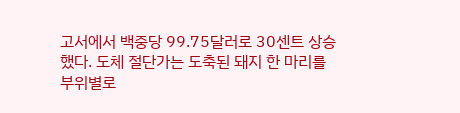고서에서 백중당 99.75달러로 30센트 상승했다. 도체 절단가는 도축된 돼지 한 마리를 부위별로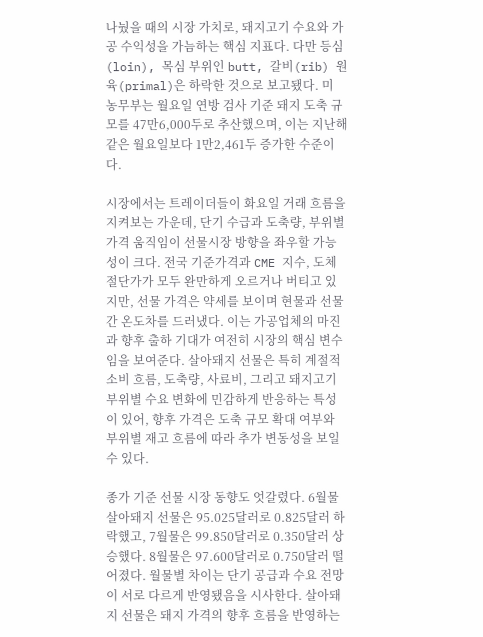나눴을 때의 시장 가치로, 돼지고기 수요와 가공 수익성을 가늠하는 핵심 지표다. 다만 등심(loin), 목심 부위인 butt, 갈비(rib) 원육(primal)은 하락한 것으로 보고됐다. 미 농무부는 월요일 연방 검사 기준 돼지 도축 규모를 47만6,000두로 추산했으며, 이는 지난해 같은 월요일보다 1만2,461두 증가한 수준이다.

시장에서는 트레이더들이 화요일 거래 흐름을 지켜보는 가운데, 단기 수급과 도축량, 부위별 가격 움직임이 선물시장 방향을 좌우할 가능성이 크다. 전국 기준가격과 CME 지수, 도체 절단가가 모두 완만하게 오르거나 버티고 있지만, 선물 가격은 약세를 보이며 현물과 선물 간 온도차를 드러냈다. 이는 가공업체의 마진과 향후 출하 기대가 여전히 시장의 핵심 변수임을 보여준다. 살아돼지 선물은 특히 계절적 소비 흐름, 도축량, 사료비, 그리고 돼지고기 부위별 수요 변화에 민감하게 반응하는 특성이 있어, 향후 가격은 도축 규모 확대 여부와 부위별 재고 흐름에 따라 추가 변동성을 보일 수 있다.

종가 기준 선물 시장 동향도 엇갈렸다. 6월물 살아돼지 선물은 95.025달러로 0.825달러 하락했고, 7월물은 99.850달러로 0.350달러 상승했다. 8월물은 97.600달러로 0.750달러 떨어졌다. 월물별 차이는 단기 공급과 수요 전망이 서로 다르게 반영됐음을 시사한다. 살아돼지 선물은 돼지 가격의 향후 흐름을 반영하는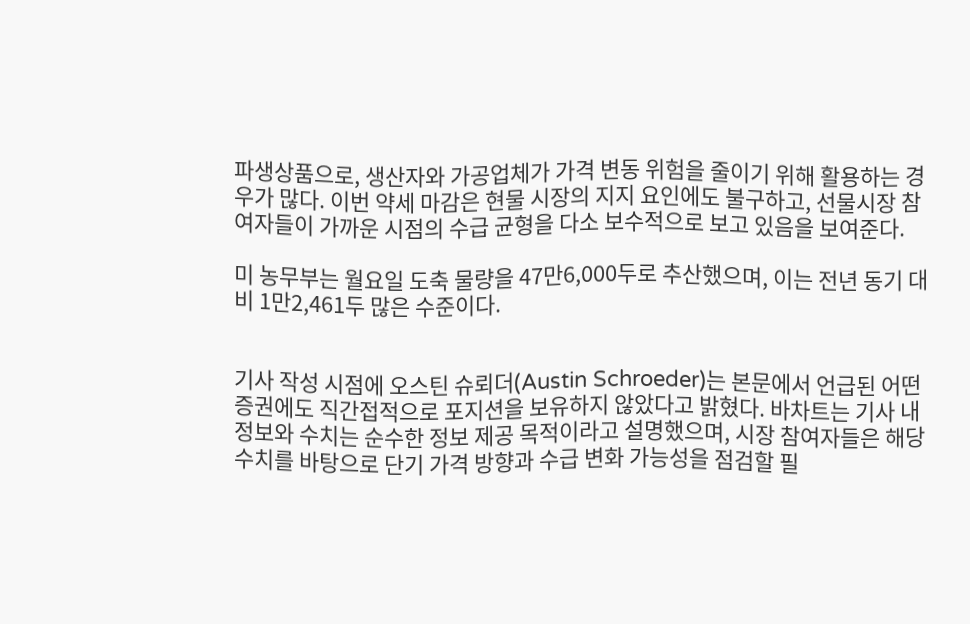파생상품으로, 생산자와 가공업체가 가격 변동 위험을 줄이기 위해 활용하는 경우가 많다. 이번 약세 마감은 현물 시장의 지지 요인에도 불구하고, 선물시장 참여자들이 가까운 시점의 수급 균형을 다소 보수적으로 보고 있음을 보여준다.

미 농무부는 월요일 도축 물량을 47만6,000두로 추산했으며, 이는 전년 동기 대비 1만2,461두 많은 수준이다.


기사 작성 시점에 오스틴 슈뢰더(Austin Schroeder)는 본문에서 언급된 어떤 증권에도 직간접적으로 포지션을 보유하지 않았다고 밝혔다. 바차트는 기사 내 정보와 수치는 순수한 정보 제공 목적이라고 설명했으며, 시장 참여자들은 해당 수치를 바탕으로 단기 가격 방향과 수급 변화 가능성을 점검할 필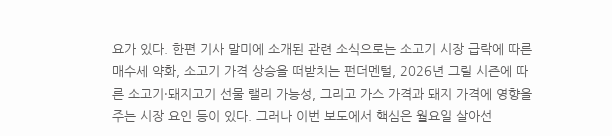요가 있다. 한편 기사 말미에 소개된 관련 소식으로는 소고기 시장 급락에 따른 매수세 약화, 소고기 가격 상승을 떠받치는 펀더멘털, 2026년 그릴 시즌에 따른 소고기·돼지고기 선물 랠리 가능성, 그리고 가스 가격과 돼지 가격에 영향을 주는 시장 요인 등이 있다. 그러나 이번 보도에서 핵심은 월요일 살아선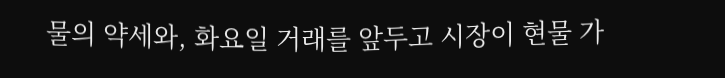물의 약세와, 화요일 거래를 앞두고 시장이 현물 가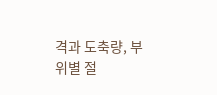격과 도축량, 부위별 절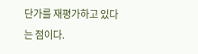단가를 재평가하고 있다는 점이다.